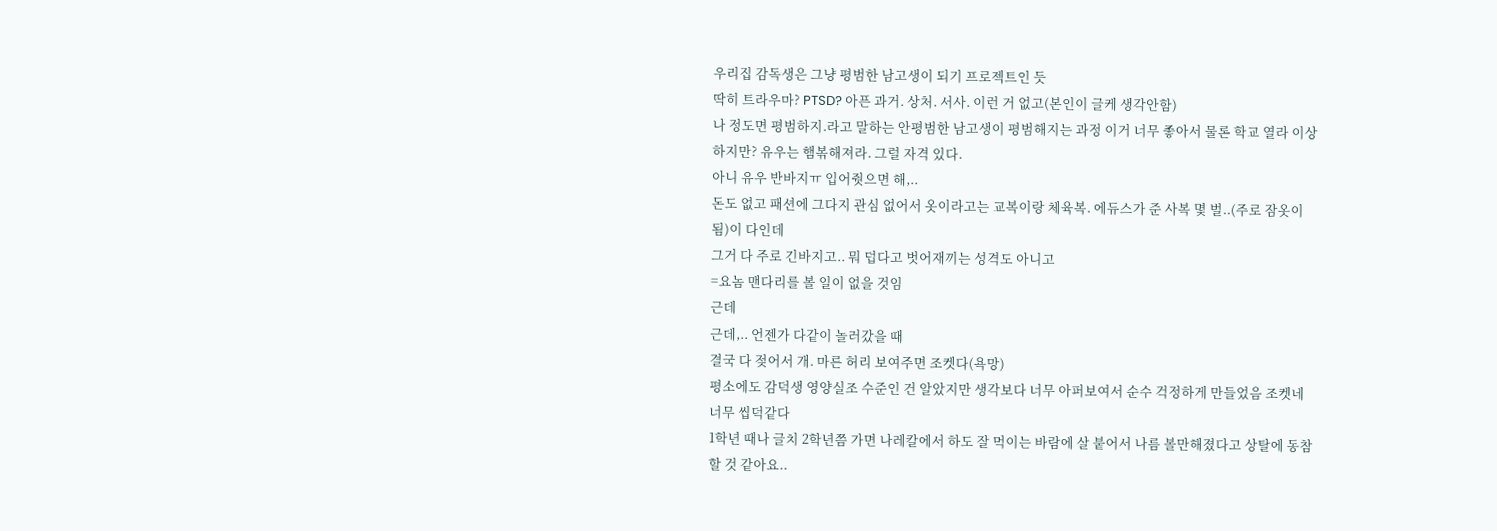우리집 감독생은 그냥 평범한 남고생이 되기 프로젝트인 듯
딱히 트라우마? PTSD? 아픈 과거. 상처. 서사. 이런 거 없고(본인이 글케 생각안함)
나 정도면 평범하지.라고 말하는 안평범한 남고생이 평범해지는 과정 이거 너무 좋아서 물론 학교 열라 이상하지만? 유우는 햄볶해져라. 그럴 자격 있다.
아니 유우 반바지ㅠ 입어줫으면 해,..
돈도 없고 패션에 그다지 관심 없어서 옷이라고는 교복이랑 체육복. 에듀스가 준 사복 몇 벌..(주로 잠옷이 됨)이 다인데
그거 다 주로 긴바지고.. 뭐 덥다고 벗어재끼는 성격도 아니고
=요놈 맨다리를 볼 일이 없을 것임
근데
근데,.. 언젠가 다같이 놀러갔을 때
결국 다 젖어서 개. 마른 허리 보여주면 조켓다(욕망)
평소에도 감덕생 영양실조 수준인 건 알았지만 생각보다 너무 아퍼보여서 순수 걱정하게 만들었음 조켓네
너무 씹덕같다
1학년 때나 글치 2학년쯤 가면 나레칼에서 하도 잘 먹이는 바람에 살 붙어서 나름 볼만해졌다고 상탈에 동참 할 것 같아요..